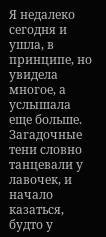Я недалеко сегодня и ушла, в принципе, но увидела многое, а услышала еще больше. Загадочные тени словно танцевали у лавочек, и начало казаться, будто у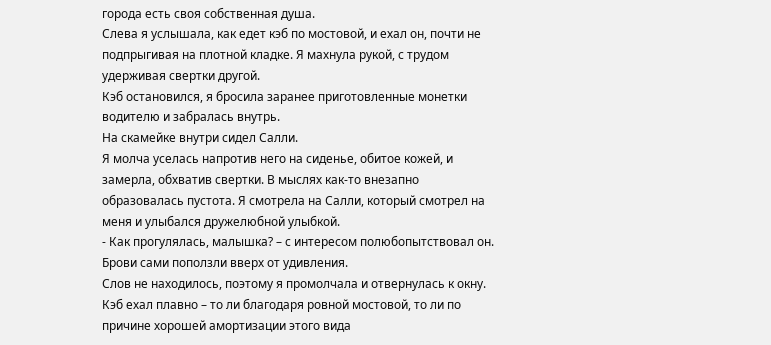города есть своя собственная душа.
Слева я услышала, как едет кэб по мостовой, и ехал он, почти не подпрыгивая на плотной кладке. Я махнула рукой, с трудом удерживая свертки другой.
Кэб остановился, я бросила заранее приготовленные монетки водителю и забралась внутрь.
На скамейке внутри сидел Салли.
Я молча уселась напротив него на сиденье, обитое кожей, и замерла, обхватив свертки. В мыслях как-то внезапно образовалась пустота. Я смотрела на Салли, который смотрел на меня и улыбался дружелюбной улыбкой.
- Как прогулялась, малышка? – с интересом полюбопытствовал он.
Брови сами поползли вверх от удивления.
Слов не находилось, поэтому я промолчала и отвернулась к окну. Кэб ехал плавно – то ли благодаря ровной мостовой, то ли по причине хорошей амортизации этого вида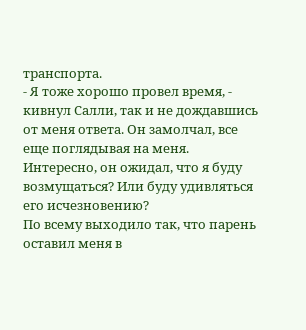транспорта.
- Я тоже хорошо провел время, - кивнул Салли, так и не дождавшись от меня ответа. Он замолчал, все еще поглядывая на меня. Интересно, он ожидал, что я буду возмущаться? Или буду удивляться его исчезновению?
По всему выходило так, что парень оставил меня в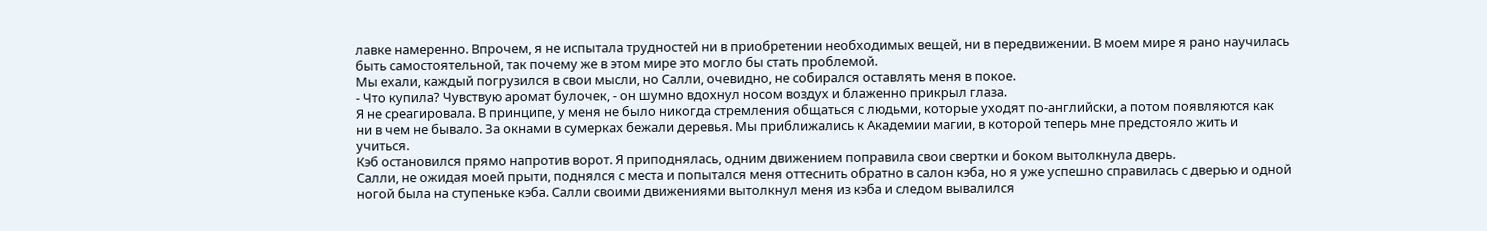лавке намеренно. Впрочем, я не испытала трудностей ни в приобретении необходимых вещей, ни в передвижении. В моем мире я рано научилась быть самостоятельной, так почему же в этом мире это могло бы стать проблемой.
Мы ехали, каждый погрузился в свои мысли, но Салли, очевидно, не собирался оставлять меня в покое.
- Что купила? Чувствую аромат булочек, - он шумно вдохнул носом воздух и блаженно прикрыл глаза.
Я не среагировала. В принципе, у меня не было никогда стремления общаться с людьми, которые уходят по-английски, а потом появляются как ни в чем не бывало. За окнами в сумерках бежали деревья. Мы приближались к Академии магии, в которой теперь мне предстояло жить и учиться.
Кэб остановился прямо напротив ворот. Я приподнялась, одним движением поправила свои свертки и боком вытолкнула дверь.
Салли, не ожидая моей прыти, поднялся с места и попытался меня оттеснить обратно в салон кэба, но я уже успешно справилась с дверью и одной ногой была на ступеньке кэба. Салли своими движениями вытолкнул меня из кэба и следом вывалился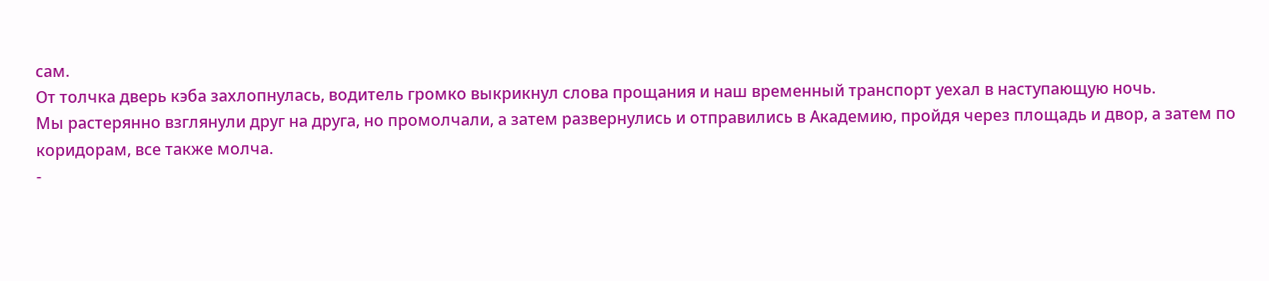сам.
От толчка дверь кэба захлопнулась, водитель громко выкрикнул слова прощания и наш временный транспорт уехал в наступающую ночь.
Мы растерянно взглянули друг на друга, но промолчали, а затем развернулись и отправились в Академию, пройдя через площадь и двор, а затем по коридорам, все также молча.
-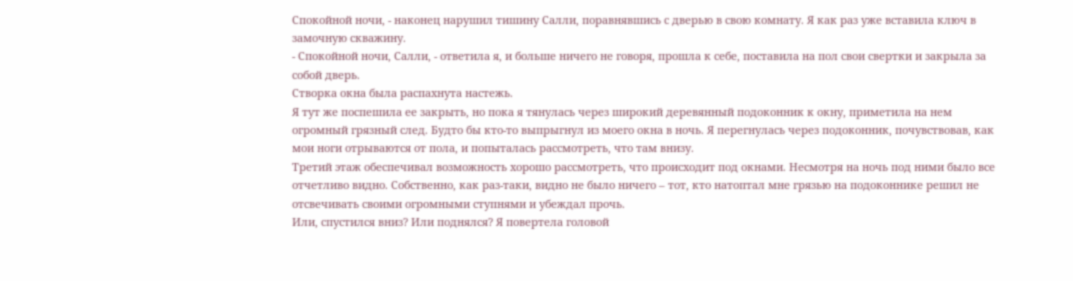Спокойной ночи, - наконец нарушил тишину Салли, поравнявшись с дверью в свою комнату. Я как раз уже вставила ключ в замочную скважину.
- Спокойной ночи, Салли, - ответила я, и больше ничего не говоря, прошла к себе, поставила на пол свои свертки и закрыла за собой дверь.
Створка окна была распахнута настежь.
Я тут же поспешила ее закрыть, но пока я тянулась через широкий деревянный подоконник к окну, приметила на нем огромный грязный след. Будто бы кто-то выпрыгнул из моего окна в ночь. Я перегнулась через подоконник, почувствовав, как мои ноги отрываются от пола, и попыталась рассмотреть, что там внизу.
Третий этаж обеспечивал возможность хорошо рассмотреть, что происходит под окнами. Несмотря на ночь под ними было все отчетливо видно. Собственно, как раз-таки, видно не было ничего – тот, кто натоптал мне грязью на подоконнике решил не отсвечивать своими огромными ступнями и убеждал прочь.
Или, спустился вниз? Или поднялся? Я повертела головой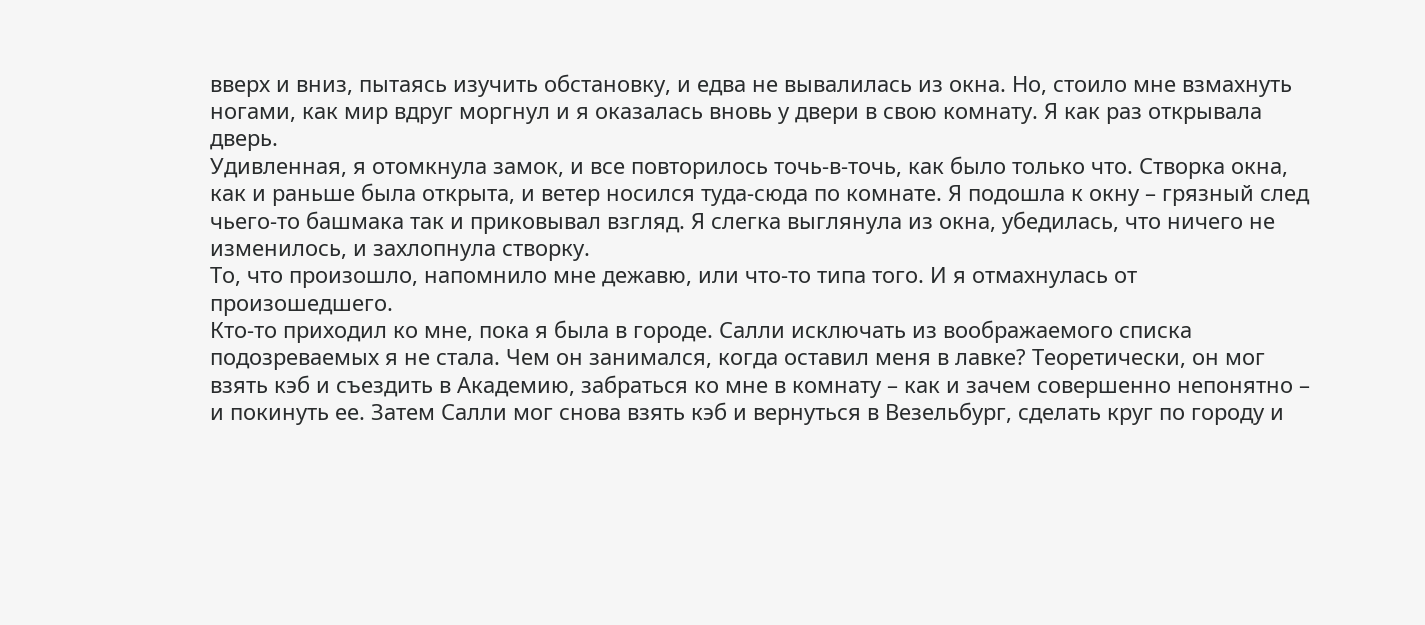вверх и вниз, пытаясь изучить обстановку, и едва не вывалилась из окна. Но, стоило мне взмахнуть ногами, как мир вдруг моргнул и я оказалась вновь у двери в свою комнату. Я как раз открывала дверь.
Удивленная, я отомкнула замок, и все повторилось точь-в-точь, как было только что. Створка окна, как и раньше была открыта, и ветер носился туда-сюда по комнате. Я подошла к окну – грязный след чьего-то башмака так и приковывал взгляд. Я слегка выглянула из окна, убедилась, что ничего не изменилось, и захлопнула створку.
То, что произошло, напомнило мне дежавю, или что-то типа того. И я отмахнулась от произошедшего.
Кто-то приходил ко мне, пока я была в городе. Салли исключать из воображаемого списка подозреваемых я не стала. Чем он занимался, когда оставил меня в лавке? Теоретически, он мог взять кэб и съездить в Академию, забраться ко мне в комнату – как и зачем совершенно непонятно – и покинуть ее. Затем Салли мог снова взять кэб и вернуться в Везельбург, сделать круг по городу и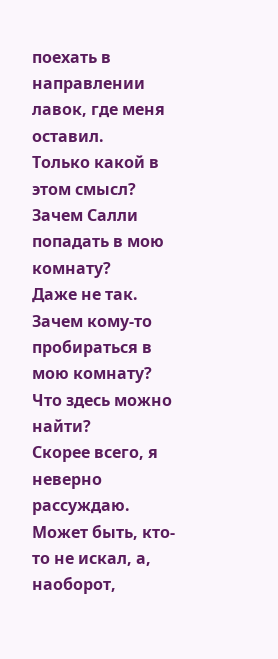поехать в направлении лавок, где меня оставил.
Только какой в этом смысл? Зачем Салли попадать в мою комнату?
Даже не так. Зачем кому-то пробираться в мою комнату? Что здесь можно найти?
Скорее всего, я неверно рассуждаю. Может быть, кто-то не искал, а, наоборот,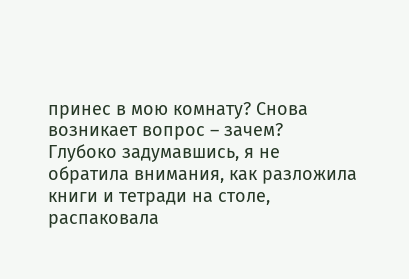принес в мою комнату? Снова возникает вопрос – зачем?
Глубоко задумавшись, я не обратила внимания, как разложила книги и тетради на столе, распаковала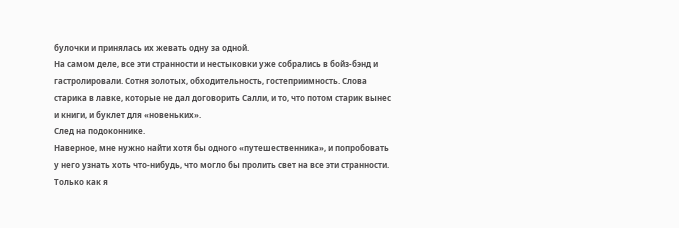булочки и принялась их жевать одну за одной.
На самом деле, все эти странности и нестыковки уже собрались в бойз-бэнд и гастролировали. Сотня золотых, обходительность, гостеприимность. Слова старика в лавке, которые не дал договорить Салли, и то, что потом старик вынес и книги, и буклет для «новеньких».
След на подоконнике.
Наверное, мне нужно найти хотя бы одного «путешественника», и попробовать у него узнать хоть что-нибудь, что могло бы пролить свет на все эти странности. Только как я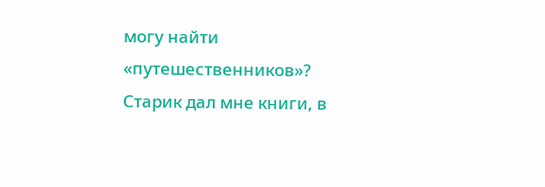могу найти «путешественников»?
Старик дал мне книги, в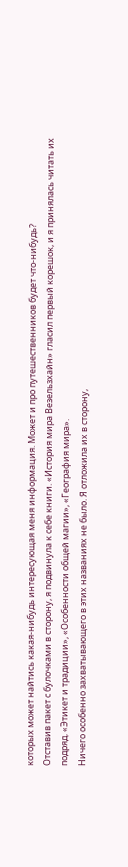которых может найтись какая-нибудь интересующая меня информация. Может и про путешественников будет что-нибудь?
Отставив пакет с булочками в сторону, я подвинула к себе книги. «История мира Везельзхайн» гласил первый корешок, и я принялась читать их подряд. «Этикет и традиции», «Особенности общей магии», «География мира».
Ничего особенно захватывающего в этих названиях не было. Я отложила их в сторону,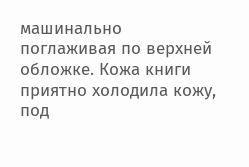машинально поглаживая по верхней обложке. Кожа книги приятно холодила кожу, под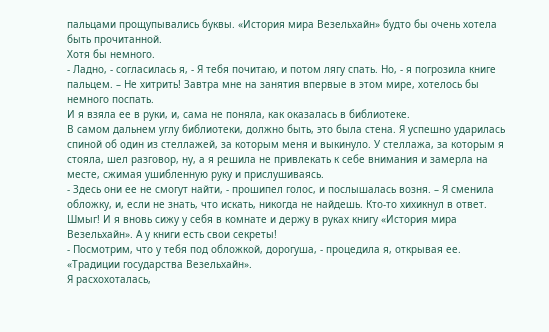пальцами прощупывались буквы. «История мира Везельхайн» будто бы очень хотела быть прочитанной.
Хотя бы немного.
- Ладно, - согласилась я, - Я тебя почитаю, и потом лягу спать. Но, - я погрозила книге пальцем. – Не хитрить! Завтра мне на занятия впервые в этом мире, хотелось бы немного поспать.
И я взяла ее в руки, и, сама не поняла, как оказалась в библиотеке.
В самом дальнем углу библиотеки, должно быть, это была стена. Я успешно ударилась спиной об один из стеллажей, за которым меня и выкинуло. У стеллажа, за которым я стояла, шел разговор, ну, а я решила не привлекать к себе внимания и замерла на месте, сжимая ушибленную руку и прислушиваясь.
- Здесь они ее не смогут найти, - прошипел голос, и послышалась возня. – Я сменила обложку, и, если не знать, что искать, никогда не найдешь. Кто-то хихикнул в ответ.
Шмыг! И я вновь сижу у себя в комнате и держу в руках книгу «История мира Везельхайн». А у книги есть свои секреты!
- Посмотрим, что у тебя под обложкой, дорогуша, - процедила я, открывая ее.
«Традиции государства Везельхайн».
Я расхохоталась,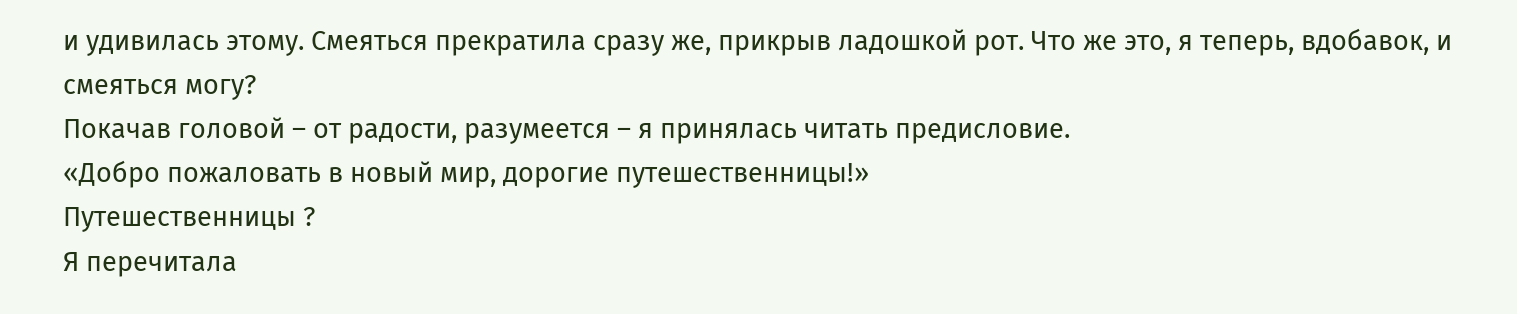и удивилась этому. Смеяться прекратила сразу же, прикрыв ладошкой рот. Что же это, я теперь, вдобавок, и смеяться могу?
Покачав головой – от радости, разумеется – я принялась читать предисловие.
«Добро пожаловать в новый мир, дорогие путешественницы!»
Путешественницы ?
Я перечитала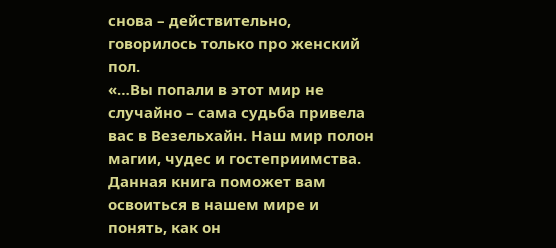снова – действительно, говорилось только про женский пол.
«…Вы попали в этот мир не случайно – сама судьба привела вас в Везельхайн. Наш мир полон магии, чудес и гостеприимства. Данная книга поможет вам освоиться в нашем мире и понять, как он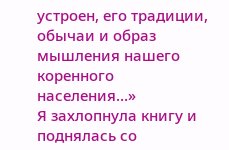устроен, его традиции, обычаи и образ мышления нашего коренного населения…»
Я захлопнула книгу и поднялась со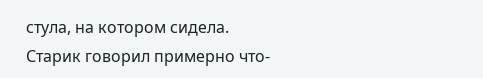стула, на котором сидела.
Старик говорил примерно что-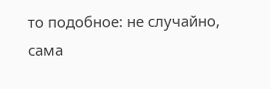то подобное: не случайно, сама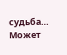судьба… Может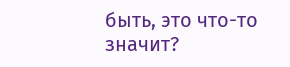быть, это что-то значит?